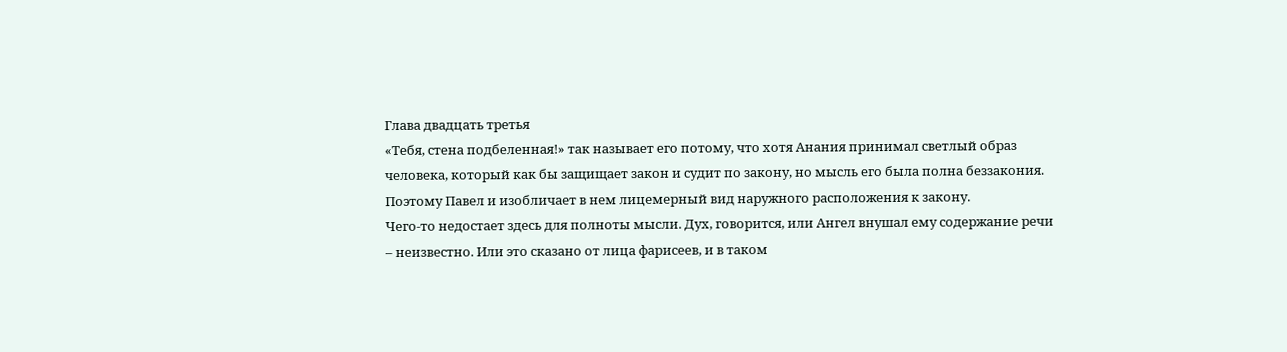Глава двадцать третья
«Тебя, стена подбеленная!» так называет его потому, что хотя Анания принимал светлый образ человека, который как бы защищает закон и судит по закону, но мысль его была полна беззакония. Поэтому Павел и изобличает в нем лицемерный вид наружного расположения к закону.
Чего-то недостает здесь для полноты мысли. Дух, говорится, или Ангел внушал ему содержание речи – неизвестно. Или это сказано от лица фарисеев, и в таком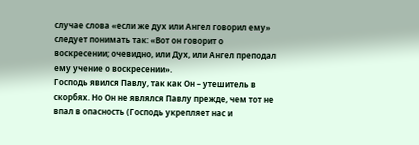случае слова «если же дух или Ангел говорил ему» следует понимать так: «Вот он говорит о воскресении; очевидно, или Дух, или Ангел преподал ему учение о воскресении».
Господь явился Павлу, так как Он – утешитель в скорбях. Но Он не являлся Павлу прежде, чем тот не впал в опасность (Господь укрепляет нас и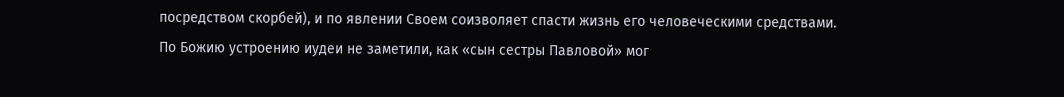посредством скорбей), и по явлении Своем соизволяет спасти жизнь его человеческими средствами.
По Божию устроению иудеи не заметили, как «сын сестры Павловой» мог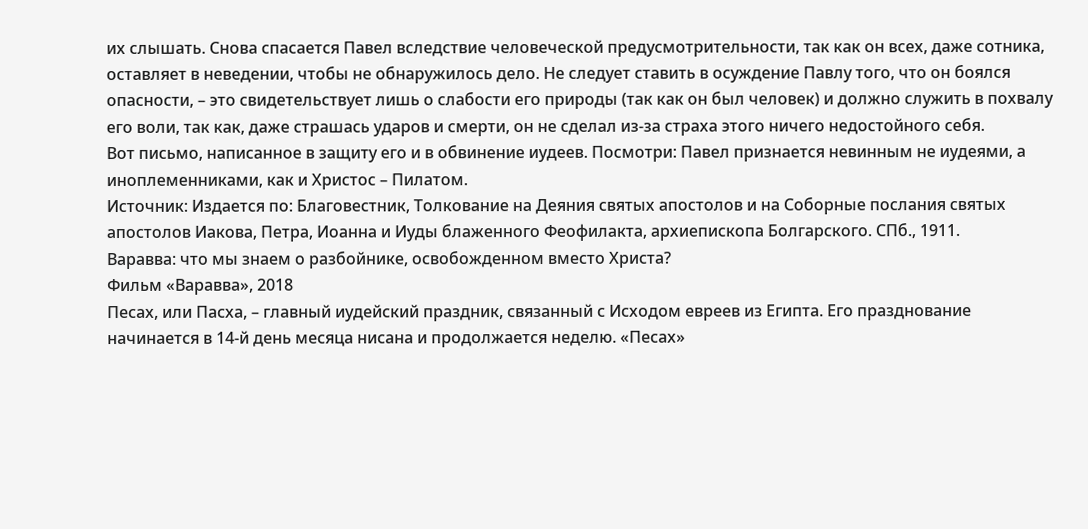их слышать. Снова спасается Павел вследствие человеческой предусмотрительности, так как он всех, даже сотника, оставляет в неведении, чтобы не обнаружилось дело. Не следует ставить в осуждение Павлу того, что он боялся опасности, – это свидетельствует лишь о слабости его природы (так как он был человек) и должно служить в похвалу его воли, так как, даже страшась ударов и смерти, он не сделал из-за страха этого ничего недостойного себя.
Вот письмо, написанное в защиту его и в обвинение иудеев. Посмотри: Павел признается невинным не иудеями, а иноплеменниками, как и Христос – Пилатом.
Источник: Издается по: Благовестник, Толкование на Деяния святых апостолов и на Соборные послания святых апостолов Иакова, Петра, Иоанна и Иуды блаженного Феофилакта, архиепископа Болгарского. СПб., 1911.
Варавва: что мы знаем о разбойнике, освобожденном вместо Христа?
Фильм «Варавва», 2018
Песах, или Пасха, – главный иудейский праздник, связанный с Исходом евреев из Египта. Его празднование начинается в 14-й день месяца нисана и продолжается неделю. «Песах»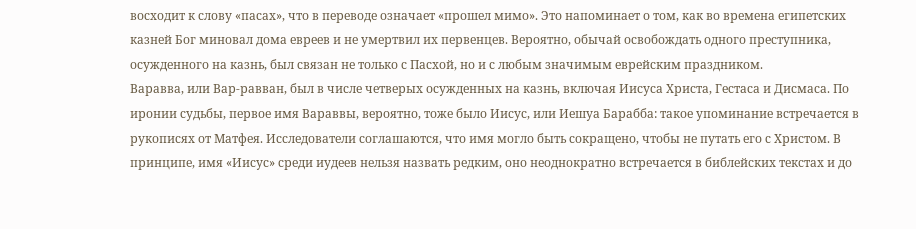восходит к слову «пасах», что в переводе означает «прошел мимо». Это напоминает о том, как во времена египетских казней Бог миновал дома евреев и не умертвил их первенцев. Вероятно, обычай освобождать одного преступника, осужденного на казнь, был связан не только с Пасхой, но и с любым значимым еврейским праздником.
Варавва, или Вар-равван, был в числе четверых осужденных на казнь, включая Иисуса Христа, Гестаса и Дисмаса. По иронии судьбы, первое имя Вараввы, вероятно, тоже было Иисус, или Иешуа Барабба: такое упоминание встречается в рукописях от Матфея. Исследователи соглашаются, что имя могло быть сокращено, чтобы не путать его с Христом. В принципе, имя «Иисус» среди иудеев нельзя назвать редким, оно неоднократно встречается в библейских текстах и до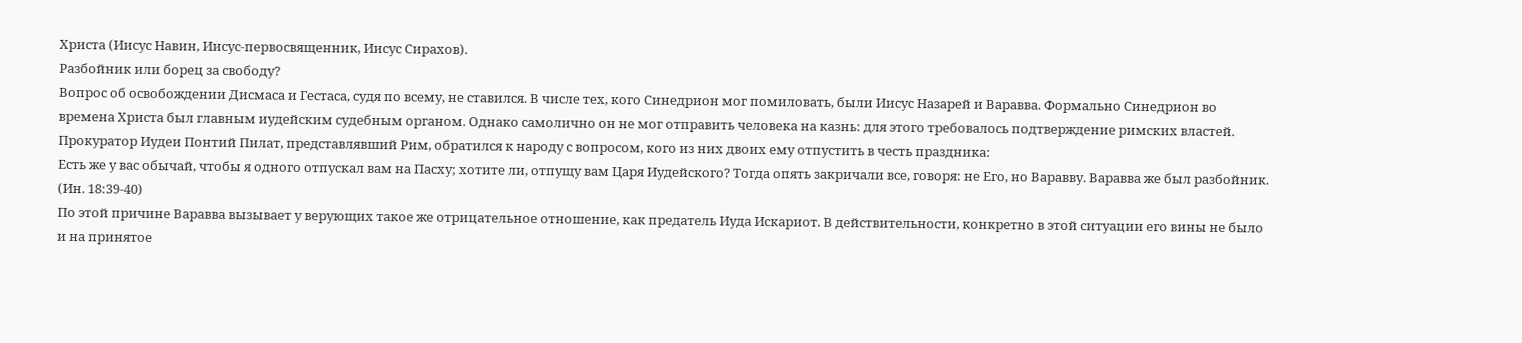Христа (Иисус Навин, Иисус-первосвященник, Иисус Сирахов).
Разбойник или борец за свободу?
Вопрос об освобождении Дисмаса и Гестаса, судя по всему, не ставился. В числе тех, кого Синедрион мог помиловать, были Иисус Назарей и Варавва. Формально Синедрион во времена Христа был главным иудейским судебным органом. Однако самолично он не мог отправить человека на казнь: для этого требовалось подтверждение римских властей. Прокуратор Иудеи Понтий Пилат, представлявший Рим, обратился к народу с вопросом, кого из них двоих ему отпустить в честь праздника:
Есть же у вас обычай, чтобы я одного отпускал вам на Пасху; хотите ли, отпущу вам Царя Иудейского? Тогда опять закричали все, говоря: не Его, но Варавву. Варавва же был разбойник. (Ин. 18:39-40)
По этой причине Варавва вызывает у верующих такое же отрицательное отношение, как предатель Иуда Искариот. В действительности, конкретно в этой ситуации его вины не было и на принятое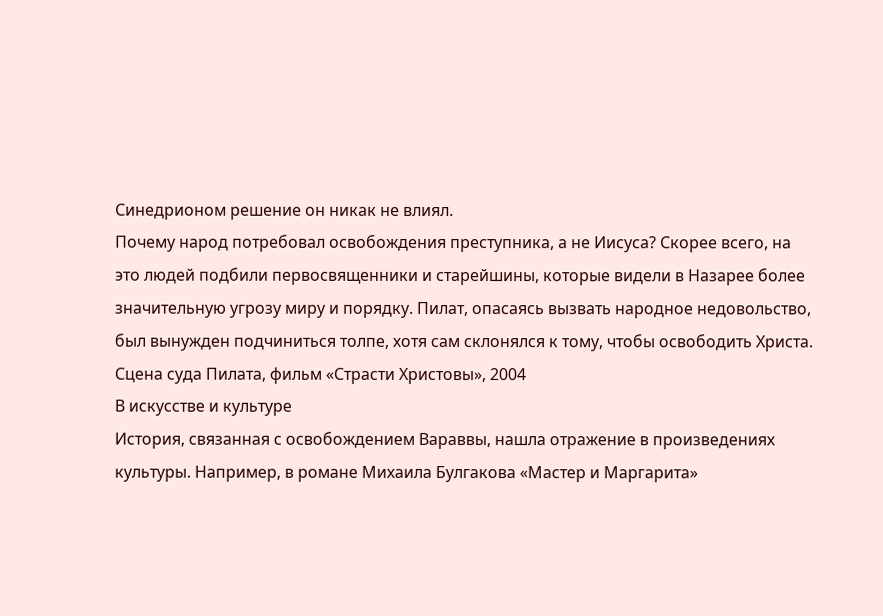Синедрионом решение он никак не влиял.
Почему народ потребовал освобождения преступника, а не Иисуса? Скорее всего, на это людей подбили первосвященники и старейшины, которые видели в Назарее более значительную угрозу миру и порядку. Пилат, опасаясь вызвать народное недовольство, был вынужден подчиниться толпе, хотя сам склонялся к тому, чтобы освободить Христа.
Сцена суда Пилата, фильм «Страсти Христовы», 2004
В искусстве и культуре
История, связанная с освобождением Вараввы, нашла отражение в произведениях культуры. Например, в романе Михаила Булгакова «Мастер и Маргарита»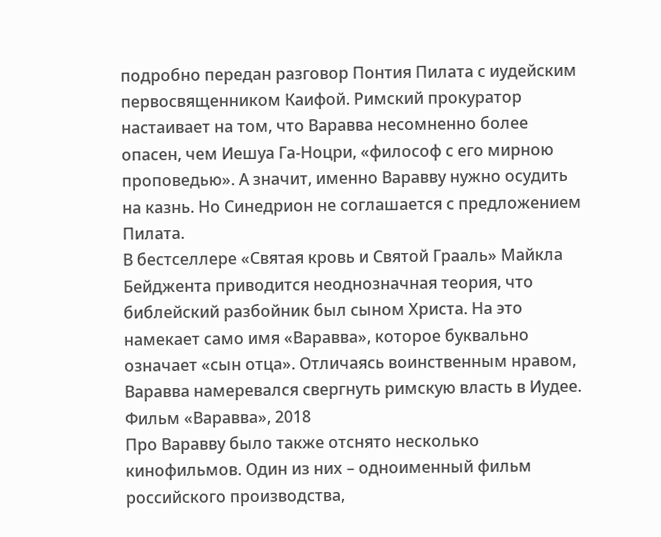подробно передан разговор Понтия Пилата с иудейским первосвященником Каифой. Римский прокуратор настаивает на том, что Варавва несомненно более опасен, чем Иешуа Га-Ноцри, «философ с его мирною проповедью». А значит, именно Варавву нужно осудить на казнь. Но Синедрион не соглашается с предложением Пилата.
В бестселлере «Святая кровь и Святой Грааль» Майкла Бейджента приводится неоднозначная теория, что библейский разбойник был сыном Христа. На это намекает само имя «Варавва», которое буквально означает «сын отца». Отличаясь воинственным нравом, Варавва намеревался свергнуть римскую власть в Иудее.
Фильм «Варавва», 2018
Про Варавву было также отснято несколько кинофильмов. Один из них – одноименный фильм российского производства,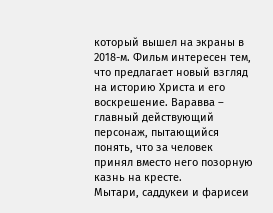который вышел на экраны в 2018-м. Фильм интересен тем, что предлагает новый взгляд на историю Христа и его воскрешение. Варавва – главный действующий персонаж, пытающийся понять, что за человек принял вместо него позорную казнь на кресте.
Мытари, саддукеи и фарисеи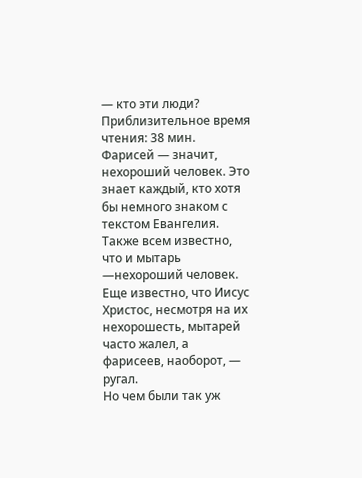— кто эти люди?
Приблизительное время чтения: 38 мин.
Фарисей — значит, нехороший человек. Это знает каждый, кто хотя бы немного знаком с текстом Евангелия. Также всем известно, что и мытарь —нехороший человек. Еще известно, что Иисус Христос, несмотря на их нехорошесть, мытарей часто жалел, а фарисеев, наоборот, — ругал.
Но чем были так уж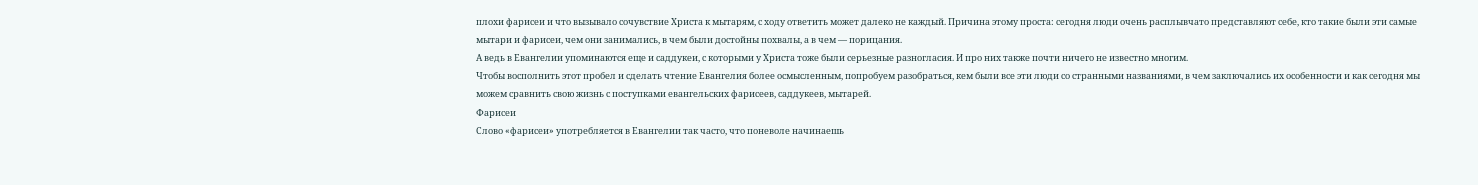плохи фарисеи и что вызывало сочувствие Христа к мытарям, с ходу ответить может далеко не каждый. Причина этому проста: сегодня люди очень расплывчато представляют себе, кто такие были эти самые мытари и фарисеи, чем они занимались, в чем были достойны похвалы, а в чем — порицания.
А ведь в Евангелии упоминаются еще и саддукеи, с которыми у Христа тоже были серьезные разногласия. И про них также почти ничего не известно многим.
Чтобы восполнить этот пробел и сделать чтение Евангелия более осмысленным, попробуем разобраться, кем были все эти люди со странными названиями, в чем заключались их особенности и как сегодня мы можем сравнить свою жизнь с поступками евангельских фарисеев, саддукеев, мытарей.
Фарисеи
Слово «фарисеи» употребляется в Евангелии так часто, что поневоле начинаешь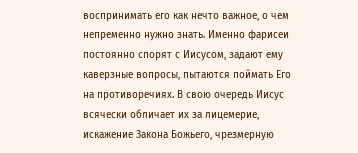воспринимать его как нечто важное, о чем непременно нужно знать. Именно фарисеи постоянно спорят с Иисусом, задают ему каверзные вопросы, пытаются поймать Его на противоречиях. В свою очередь Иисус всячески обличает их за лицемерие, искажение Закона Божьего, чрезмерную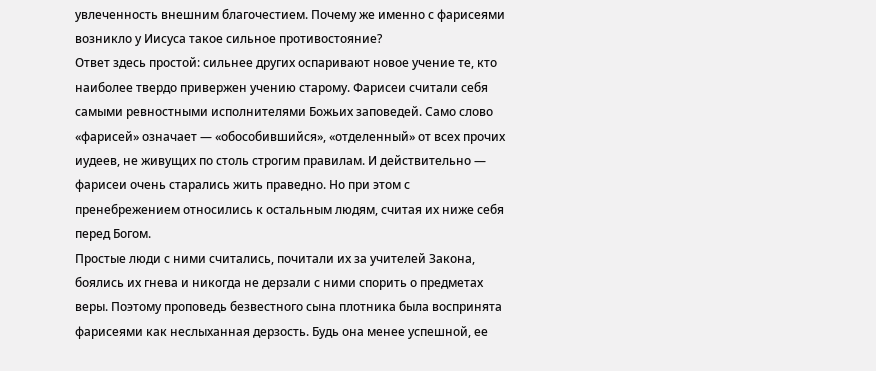увлеченность внешним благочестием. Почему же именно с фарисеями возникло у Иисуса такое сильное противостояние?
Ответ здесь простой: сильнее других оспаривают новое учение те, кто наиболее твердо привержен учению старому. Фарисеи считали себя самыми ревностными исполнителями Божьих заповедей. Само слово «фарисей» означает — «обособившийся», «отделенный» от всех прочих иудеев, не живущих по столь строгим правилам. И действительно — фарисеи очень старались жить праведно. Но при этом с пренебрежением относились к остальным людям, считая их ниже себя перед Богом.
Простые люди с ними считались, почитали их за учителей Закона, боялись их гнева и никогда не дерзали с ними спорить о предметах веры. Поэтому проповедь безвестного сына плотника была воспринята фарисеями как неслыханная дерзость. Будь она менее успешной, ее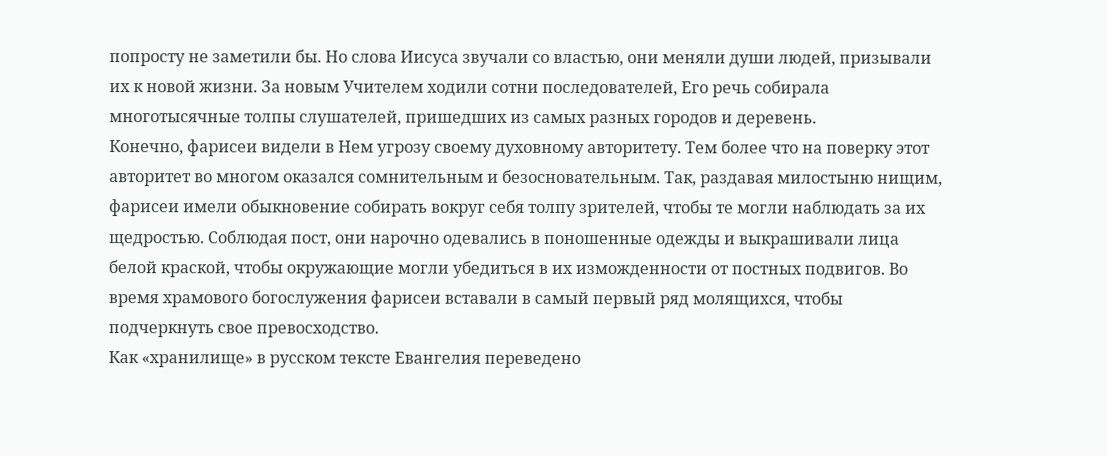попросту не заметили бы. Но слова Иисуса звучали со властью, они меняли души людей, призывали их к новой жизни. За новым Учителем ходили сотни последователей, Его речь собирала многотысячные толпы слушателей, пришедших из самых разных городов и деревень.
Конечно, фарисеи видели в Нем угрозу своему духовному авторитету. Тем более что на поверку этот авторитет во многом оказался сомнительным и безосновательным. Так, раздавая милостыню нищим, фарисеи имели обыкновение собирать вокруг себя толпу зрителей, чтобы те могли наблюдать за их щедростью. Соблюдая пост, они нарочно одевались в поношенные одежды и выкрашивали лица белой краской, чтобы окружающие могли убедиться в их изможденности от постных подвигов. Во время храмового богослужения фарисеи вставали в самый первый ряд молящихся, чтобы подчеркнуть свое превосходство.
Как «хранилище» в русском тексте Евангелия переведено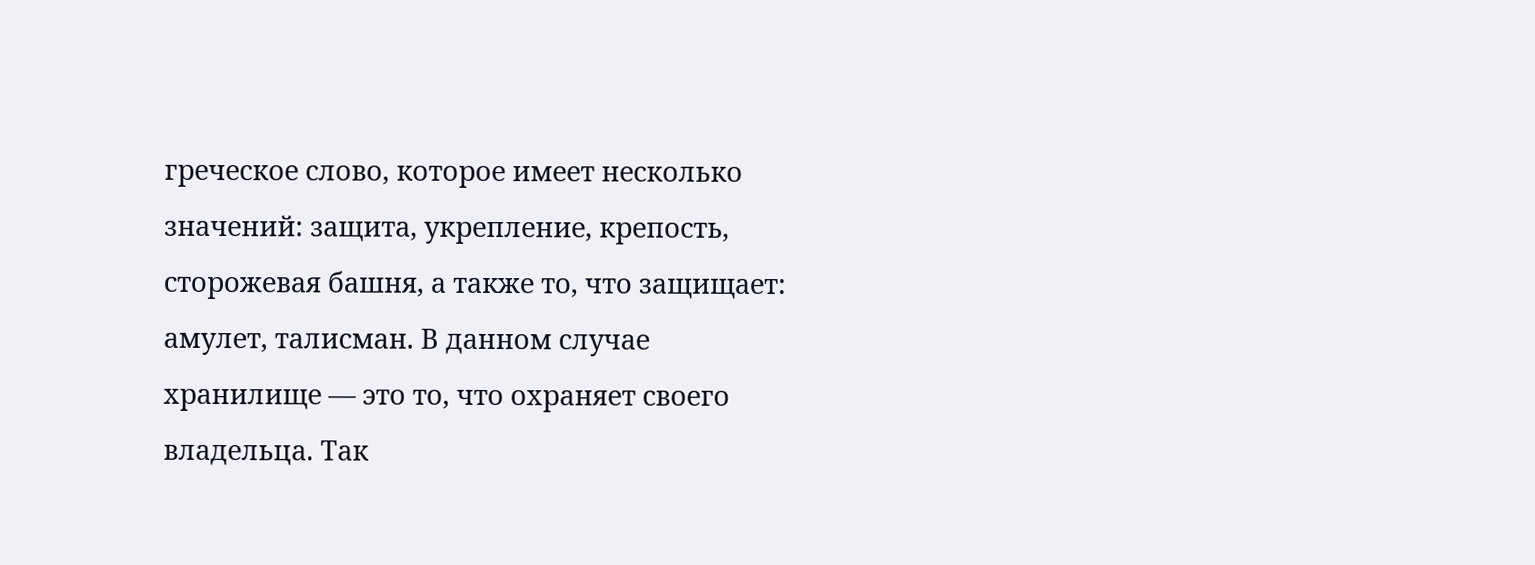греческое слово, которое имеет несколько значений: защита, укрепление, крепость, сторожевая башня, а также то, что защищает: амулет, талисман. В данном случае хранилище — это то, что охраняет своего владельца. Так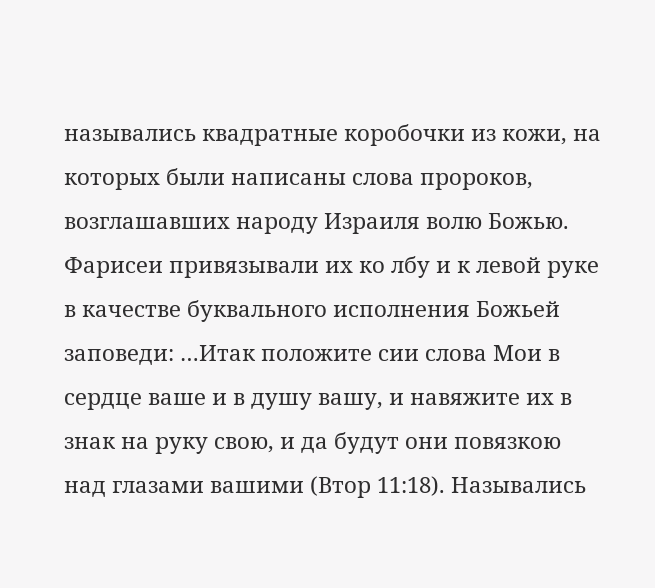назывались квадратные коробочки из кожи, на которых были написаны слова пророков, возглашавших народу Израиля волю Божью. Фарисеи привязывали их ко лбу и к левой руке в качестве буквального исполнения Божьей заповеди: …Итак положите сии слова Мои в сердце ваше и в душу вашу, и навяжите их в знак на руку свою, и да будут они повязкою над глазами вашими (Втор 11:18). Назывались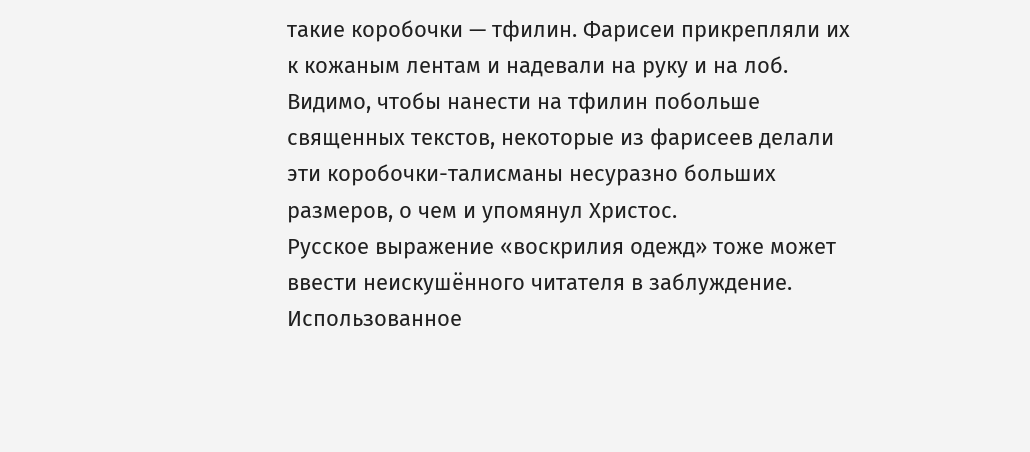такие коробочки — тфилин. Фарисеи прикрепляли их к кожаным лентам и надевали на руку и на лоб. Видимо, чтобы нанести на тфилин побольше священных текстов, некоторые из фарисеев делали эти коробочки-талисманы несуразно больших размеров, о чем и упомянул Христос.
Русское выражение «воскрилия одежд» тоже может ввести неискушённого читателя в заблуждение. Использованное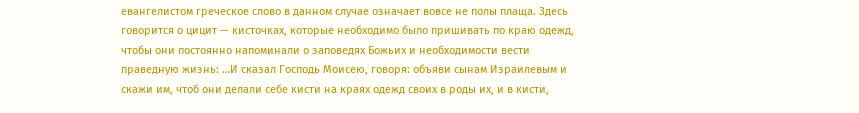евангелистом греческое слово в данном случае означает вовсе не полы плаща. Здесь говорится о цицит — кисточках, которые необходимо было пришивать по краю одежд, чтобы они постоянно напоминали о заповедях Божьих и необходимости вести праведную жизнь: …И сказал Господь Моисею, говоря: объяви сынам Израилевым и скажи им, чтоб они делали себе кисти на краях одежд своих в роды их, и в кисти,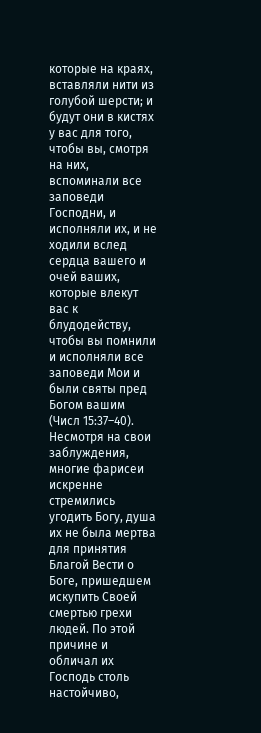которые на краях, вставляли нити из голубой шерсти; и будут они в кистях у вас для того, чтобы вы, смотря на них, вспоминали все заповеди Господни, и исполняли их, и не ходили вслед сердца вашего и очей ваших, которые влекут вас к блудодейству, чтобы вы помнили и исполняли все заповеди Мои и были святы пред Богом вашим (Числ 15:37–40).
Несмотря на свои заблуждения, многие фарисеи искренне стремились угодить Богу, душа их не была мертва для принятия Благой Вести о Боге, пришедшем искупить Своей смертью грехи людей. По этой причине и обличал их Господь столь настойчиво,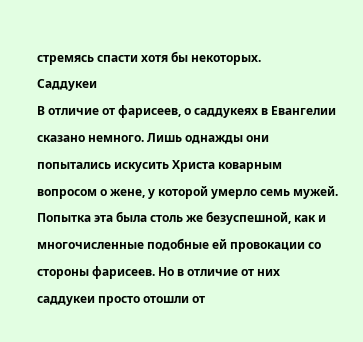стремясь спасти хотя бы некоторых.
Саддукеи
В отличие от фарисеев, о саддукеях в Евангелии сказано немного. Лишь однажды они попытались искусить Христа коварным вопросом о жене, у которой умерло семь мужей. Попытка эта была столь же безуспешной, как и многочисленные подобные ей провокации со стороны фарисеев. Но в отличие от них саддукеи просто отошли от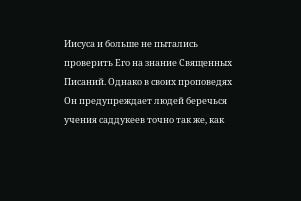Иисуса и больше не пытались проверить Его на знание Священных Писаний. Однако в своих проповедях Он предупреждает людей беречься учения саддукеев точно так же, как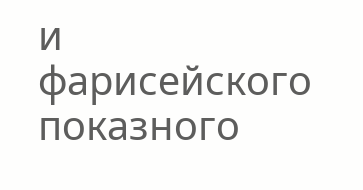и фарисейского показного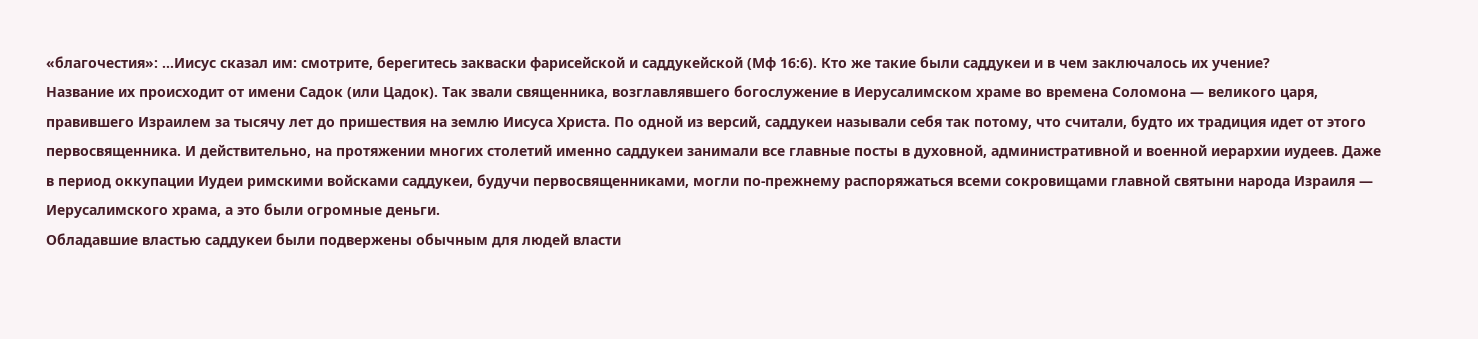«благочестия»: …Иисус сказал им: смотрите, берегитесь закваски фарисейской и саддукейской (Мф 16:6). Кто же такие были саддукеи и в чем заключалось их учение?
Название их происходит от имени Садок (или Цадок). Так звали священника, возглавлявшего богослужение в Иерусалимском храме во времена Соломона — великого царя, правившего Израилем за тысячу лет до пришествия на землю Иисуса Христа. По одной из версий, саддукеи называли себя так потому, что считали, будто их традиция идет от этого первосвященника. И действительно, на протяжении многих столетий именно саддукеи занимали все главные посты в духовной, административной и военной иерархии иудеев. Даже в период оккупации Иудеи римскими войсками саддукеи, будучи первосвященниками, могли по-прежнему распоряжаться всеми сокровищами главной святыни народа Израиля — Иерусалимского храма, а это были огромные деньги.
Обладавшие властью саддукеи были подвержены обычным для людей власти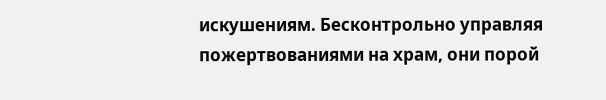искушениям. Бесконтрольно управляя пожертвованиями на храм, они порой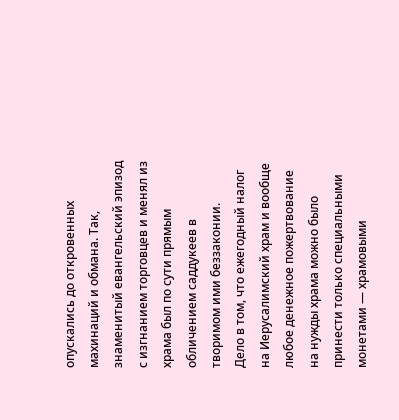опускались до откровенных махинаций и обмана. Так, знаменитый евангельский эпизод с изгнанием торговцев и менял из храма был по сути прямым обличением саддукеев в творимом ими беззаконии.
Дело в том, что ежегодный налог на Иерусалимский храм и вообще любое денежное пожертвование на нужды храма можно было принести только специальными монетами — храмовыми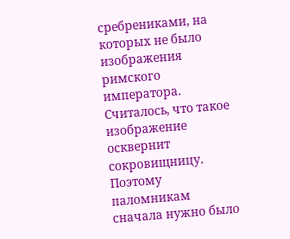сребрениками, на которых не было изображения римского императора. Считалось, что такое изображение осквернит сокровищницу. Поэтому паломникам сначала нужно было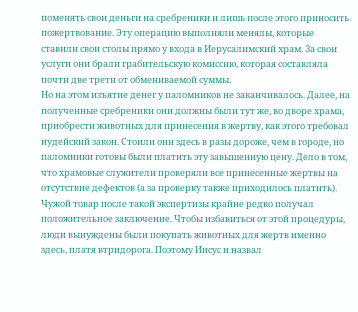поменять свои деньги на сребреники и лишь после этого приносить пожертвование. Эту операцию выполняли менялы, которые ставили свои столы прямо у входа в Иерусалимский храм. За свои услуги они брали грабительскую комиссию, которая составляла почти две трети от обмениваемой суммы.
Но на этом изъятие денег у паломников не заканчивалось. Далее, на полученные сребреники они должны были тут же, во дворе храма, приобрести животных для принесения в жертву, как этого требовал иудейский закон. Стоили они здесь в разы дороже, чем в городе, но паломники готовы были платить эту завышенную цену. Дело в том, что храмовые служители проверяли все принесенные жертвы на отсутствие дефектов (а за проверку также приходилось платить). Чужой товар после такой экспертизы крайне редко получал положительное заключение. Чтобы избавиться от этой процедуры, люди вынуждены были покупать животных для жертв именно здесь, платя втридорога. Поэтому Иисус и назвал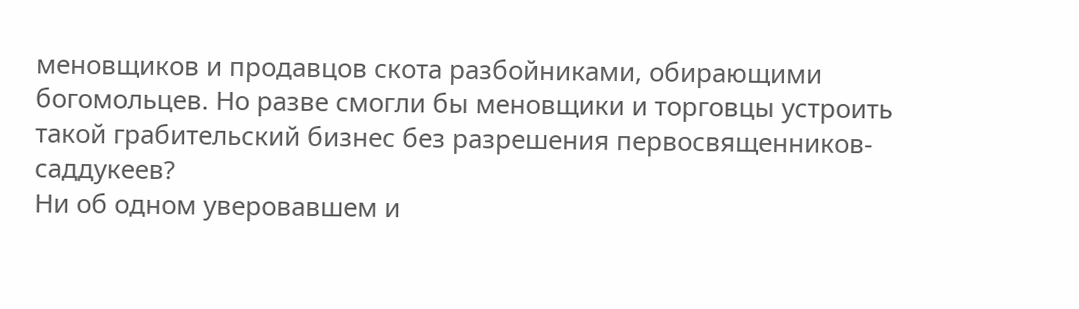меновщиков и продавцов скота разбойниками, обирающими богомольцев. Но разве смогли бы меновщики и торговцы устроить такой грабительский бизнес без разрешения первосвященников-саддукеев?
Ни об одном уверовавшем и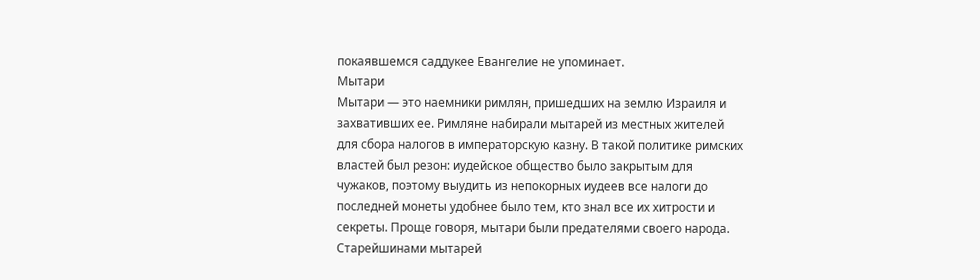покаявшемся саддукее Евангелие не упоминает.
Мытари
Мытари — это наемники римлян, пришедших на землю Израиля и захвативших ее. Римляне набирали мытарей из местных жителей для сбора налогов в императорскую казну. В такой политике римских властей был резон: иудейское общество было закрытым для чужаков, поэтому выудить из непокорных иудеев все налоги до последней монеты удобнее было тем, кто знал все их хитрости и секреты. Проще говоря, мытари были предателями своего народа.
Старейшинами мытарей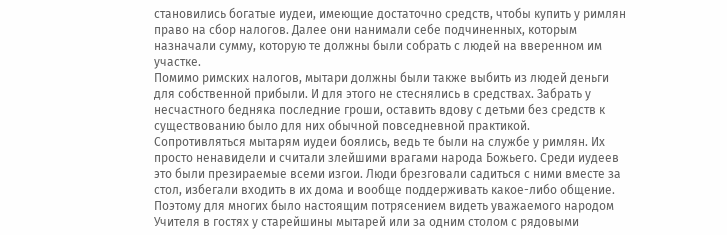становились богатые иудеи, имеющие достаточно средств, чтобы купить у римлян право на сбор налогов. Далее они нанимали себе подчиненных, которым назначали сумму, которую те должны были собрать с людей на вверенном им участке.
Помимо римских налогов, мытари должны были также выбить из людей деньги для собственной прибыли. И для этого не стеснялись в средствах. Забрать у несчастного бедняка последние гроши, оставить вдову с детьми без средств к существованию было для них обычной повседневной практикой.
Сопротивляться мытарям иудеи боялись, ведь те были на службе у римлян. Их просто ненавидели и считали злейшими врагами народа Божьего. Среди иудеев это были презираемые всеми изгои. Люди брезговали садиться с ними вместе за стол, избегали входить в их дома и вообще поддерживать какое-либо общение. Поэтому для многих было настоящим потрясением видеть уважаемого народом Учителя в гостях у старейшины мытарей или за одним столом с рядовыми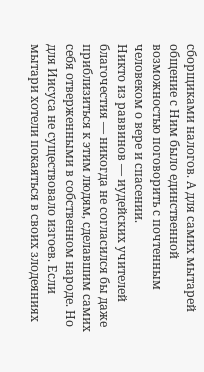сборщиками налогов. А для самих мытарей общение с Ним было единственной возможностью поговорить с почтенным человеком о вере и спасении.
Никто из раввинов — иудейских учителей благочестия — никогда не согласился бы даже приблизиться к этим людям, сделавшим самих себя отверженными в собственном народе. Но для Иисуса не существовало изгоев. Если мытари хотели покаяться в своих злодеяниях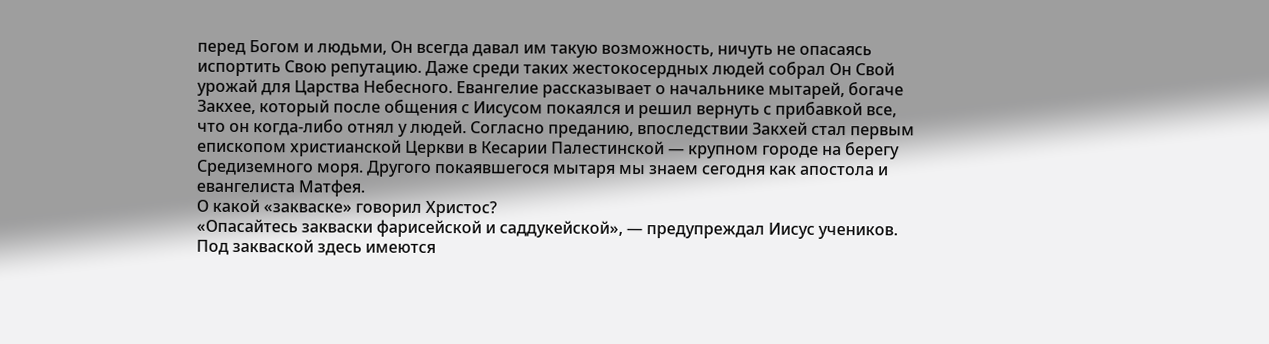перед Богом и людьми, Он всегда давал им такую возможность, ничуть не опасаясь испортить Свою репутацию. Даже среди таких жестокосердных людей собрал Он Свой урожай для Царства Небесного. Евангелие рассказывает о начальнике мытарей, богаче Закхее, который после общения с Иисусом покаялся и решил вернуть с прибавкой все, что он когда-либо отнял у людей. Согласно преданию, впоследствии Закхей стал первым епископом христианской Церкви в Кесарии Палестинской — крупном городе на берегу Средиземного моря. Другого покаявшегося мытаря мы знаем сегодня как апостола и евангелиста Матфея.
О какой «закваске» говорил Христос?
«Опасайтесь закваски фарисейской и саддукейской», — предупреждал Иисус учеников. Под закваской здесь имеются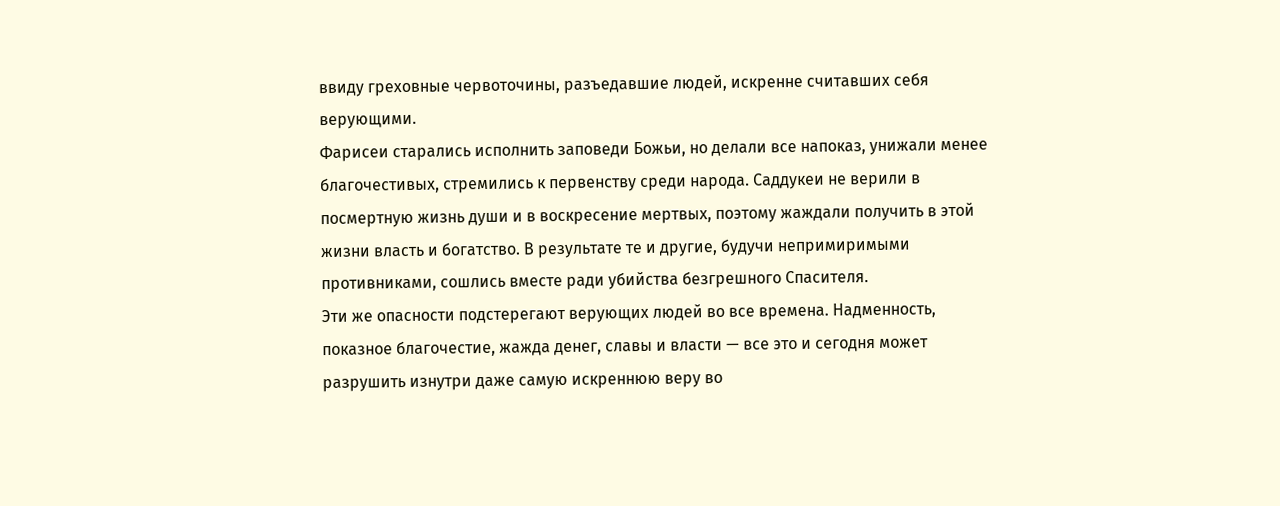ввиду греховные червоточины, разъедавшие людей, искренне считавших себя верующими.
Фарисеи старались исполнить заповеди Божьи, но делали все напоказ, унижали менее благочестивых, стремились к первенству среди народа. Саддукеи не верили в посмертную жизнь души и в воскресение мертвых, поэтому жаждали получить в этой жизни власть и богатство. В результате те и другие, будучи непримиримыми противниками, сошлись вместе ради убийства безгрешного Спасителя.
Эти же опасности подстерегают верующих людей во все времена. Надменность, показное благочестие, жажда денег, славы и власти — все это и сегодня может разрушить изнутри даже самую искреннюю веру во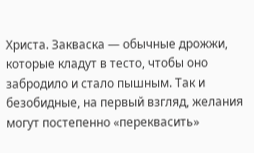Христа. Закваска — обычные дрожжи, которые кладут в тесто, чтобы оно забродило и стало пышным. Так и безобидные, на первый взгляд, желания могут постепенно «переквасить»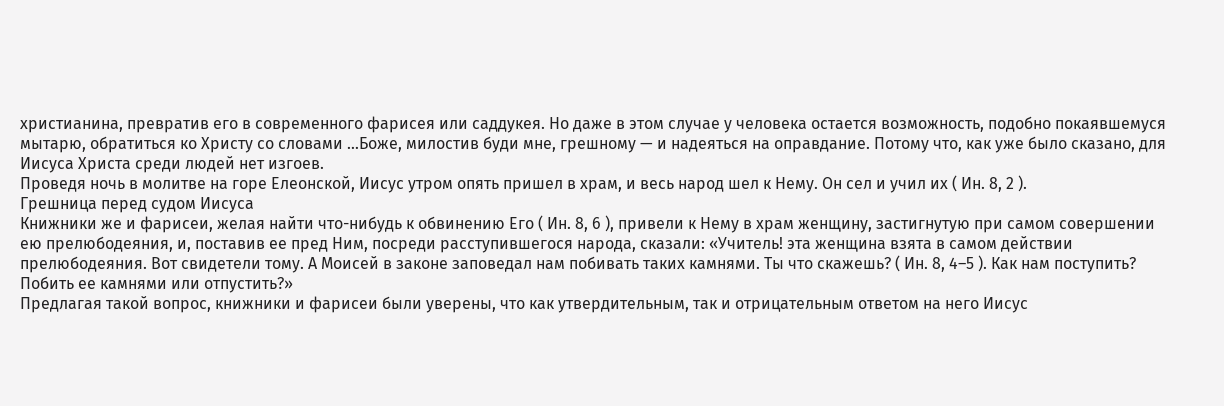христианина, превратив его в современного фарисея или саддукея. Но даже в этом случае у человека остается возможность, подобно покаявшемуся мытарю, обратиться ко Христу со словами …Боже, милостив буди мне, грешному — и надеяться на оправдание. Потому что, как уже было сказано, для Иисуса Христа среди людей нет изгоев.
Проведя ночь в молитве на горе Елеонской, Иисус утром опять пришел в храм, и весь народ шел к Нему. Он сел и учил их ( Ин. 8, 2 ).
Грешница перед судом Иисуса
Книжники же и фарисеи, желая найти что-нибудь к обвинению Его ( Ин. 8, 6 ), привели к Нему в храм женщину, застигнутую при самом совершении ею прелюбодеяния, и, поставив ее пред Ним, посреди расступившегося народа, сказали: «Учитель! эта женщина взята в самом действии прелюбодеяния. Вот свидетели тому. А Моисей в законе заповедал нам побивать таких камнями. Ты что скажешь? ( Ин. 8, 4–5 ). Как нам поступить? Побить ее камнями или отпустить?»
Предлагая такой вопрос, книжники и фарисеи были уверены, что как утвердительным, так и отрицательным ответом на него Иисус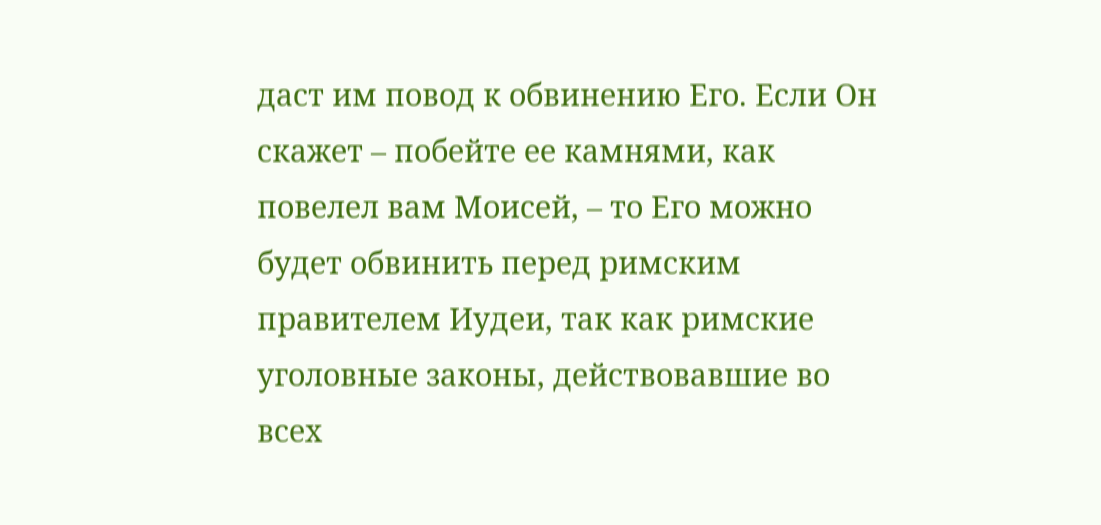даст им повод к обвинению Его. Если Он скажет – побейте ее камнями, как повелел вам Моисей, – то Его можно будет обвинить перед римским правителем Иудеи, так как римские уголовные законы, действовавшие во всех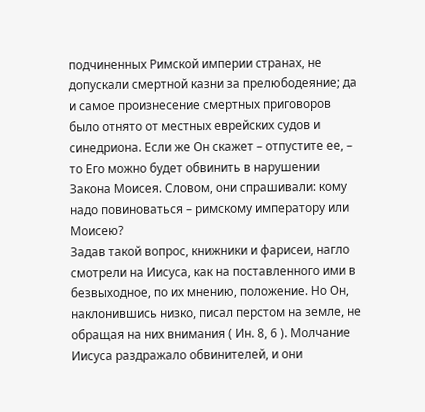подчиненных Римской империи странах, не допускали смертной казни за прелюбодеяние; да и самое произнесение смертных приговоров было отнято от местных еврейских судов и синедриона. Если же Он скажет – отпустите ее, – то Его можно будет обвинить в нарушении Закона Моисея. Словом, они спрашивали: кому надо повиноваться – римскому императору или Моисею?
Задав такой вопрос, книжники и фарисеи, нагло смотрели на Иисуса, как на поставленного ими в безвыходное, по их мнению, положение. Но Он, наклонившись низко, писал перстом на земле, не обращая на них внимания ( Ин. 8, 6 ). Молчание Иисуса раздражало обвинителей, и они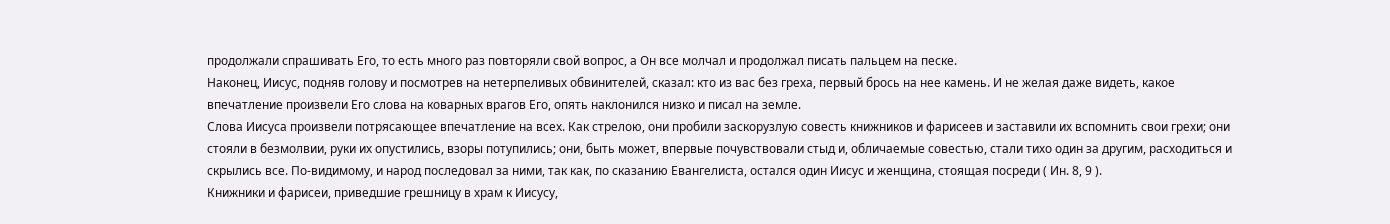продолжали спрашивать Его, то есть много раз повторяли свой вопрос, а Он все молчал и продолжал писать пальцем на песке.
Наконец, Иисус, подняв голову и посмотрев на нетерпеливых обвинителей, сказал: кто из вас без греха, первый брось на нее камень. И не желая даже видеть, какое впечатление произвели Его слова на коварных врагов Его, опять наклонился низко и писал на земле.
Слова Иисуса произвели потрясающее впечатление на всех. Как стрелою, они пробили заскорузлую совесть книжников и фарисеев и заставили их вспомнить свои грехи; они стояли в безмолвии, руки их опустились, взоры потупились; они, быть может, впервые почувствовали стыд и, обличаемые совестью, стали тихо один за другим, расходиться и скрылись все. По-видимому, и народ последовал за ними, так как, по сказанию Евангелиста, остался один Иисус и женщина, стоящая посреди ( Ин. 8, 9 ).
Книжники и фарисеи, приведшие грешницу в храм к Иисусу,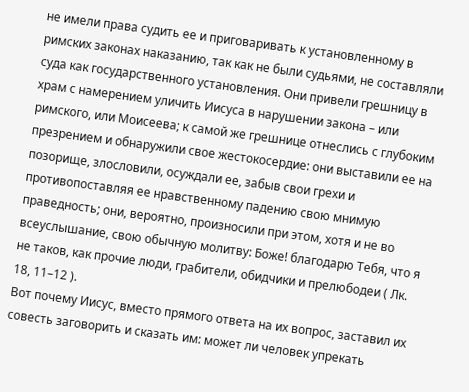не имели права судить ее и приговаривать к установленному в римских законах наказанию, так как не были судьями, не составляли суда как государственного установления. Они привели грешницу в храм с намерением уличить Иисуса в нарушении закона – или римского, или Моисеева; к самой же грешнице отнеслись с глубоким презрением и обнаружили свое жестокосердие: они выставили ее на позорище, злословили, осуждали ее, забыв свои грехи и противопоставляя ее нравственному падению свою мнимую праведность; они, вероятно, произносили при этом, хотя и не во всеуслышание, свою обычную молитву: Боже! благодарю Тебя, что я не таков, как прочие люди, грабители, обидчики и прелюбодеи ( Лк. 18, 11–12 ).
Вот почему Иисус, вместо прямого ответа на их вопрос, заставил их совесть заговорить и сказать им: может ли человек упрекать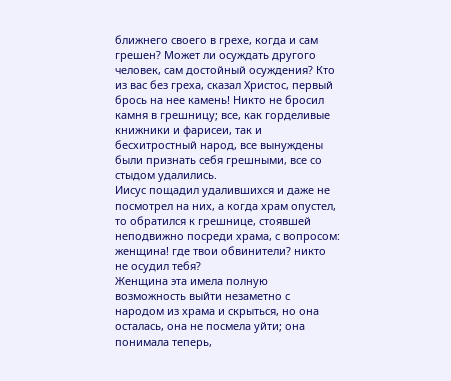ближнего своего в грехе, когда и сам грешен? Может ли осуждать другого человек, сам достойный осуждения? Кто из вас без греха, сказал Христос, первый брось на нее камень! Никто не бросил камня в грешницу; все, как горделивые книжники и фарисеи, так и бесхитростный народ, все вынуждены были признать себя грешными, все со стыдом удалились.
Иисус пощадил удалившихся и даже не посмотрел на них, а когда храм опустел, то обратился к грешнице, стоявшей неподвижно посреди храма, с вопросом: женщина! где твои обвинители? никто не осудил тебя?
Женщина эта имела полную возможность выйти незаметно с народом из храма и скрыться, но она осталась, она не посмела уйти; она понимала теперь,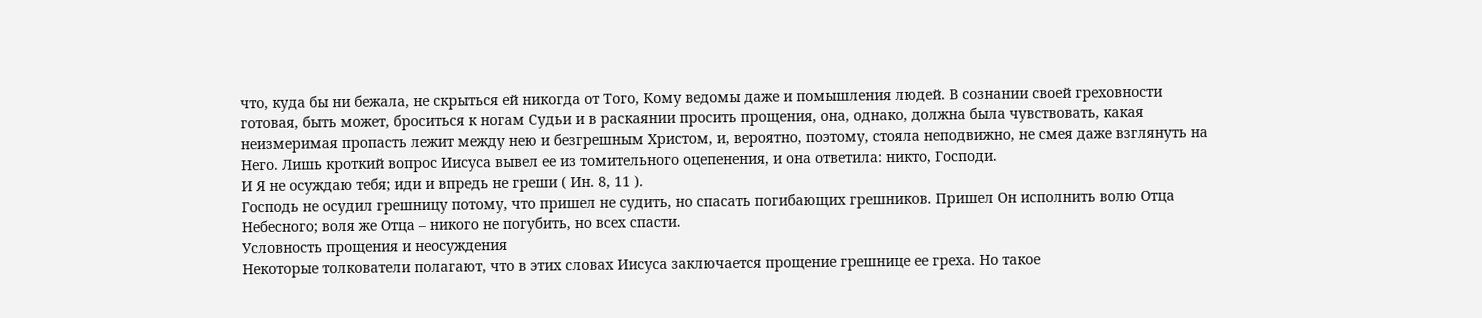что, куда бы ни бежала, не скрыться ей никогда от Того, Кому ведомы даже и помышления людей. В сознании своей греховности готовая, быть может, броситься к ногам Судьи и в раскаянии просить прощения, она, однако, должна была чувствовать, какая неизмеримая пропасть лежит между нею и безгрешным Христом, и, вероятно, поэтому, стояла неподвижно, не смея даже взглянуть на Него. Лишь кроткий вопрос Иисуса вывел ее из томительного оцепенения, и она ответила: никто, Господи.
И Я не осуждаю тебя; иди и впредь не греши ( Ин. 8, 11 ).
Господь не осудил грешницу потому, что пришел не судить, но спасать погибающих грешников. Пришел Он исполнить волю Отца Небесного; воля же Отца – никого не погубить, но всех спасти.
Условность прощения и неосуждения
Некоторые толкователи полагают, что в этих словах Иисуса заключается прощение грешнице ее греха. Но такое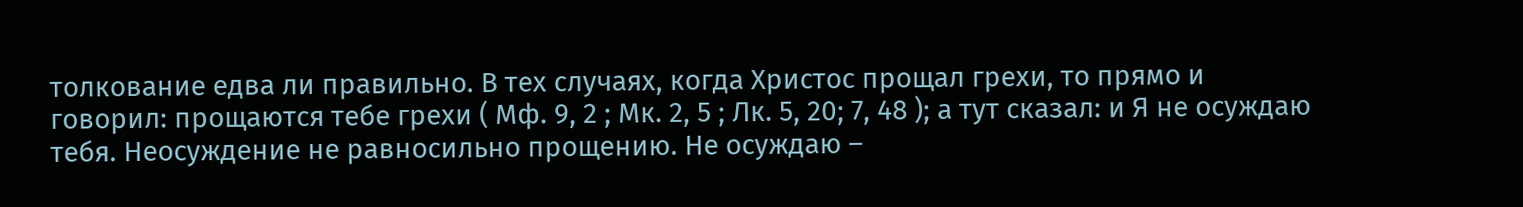толкование едва ли правильно. В тех случаях, когда Христос прощал грехи, то прямо и говорил: прощаются тебе грехи ( Мф. 9, 2 ; Мк. 2, 5 ; Лк. 5, 20; 7, 48 ); а тут сказал: и Я не осуждаю тебя. Неосуждение не равносильно прощению. Не осуждаю –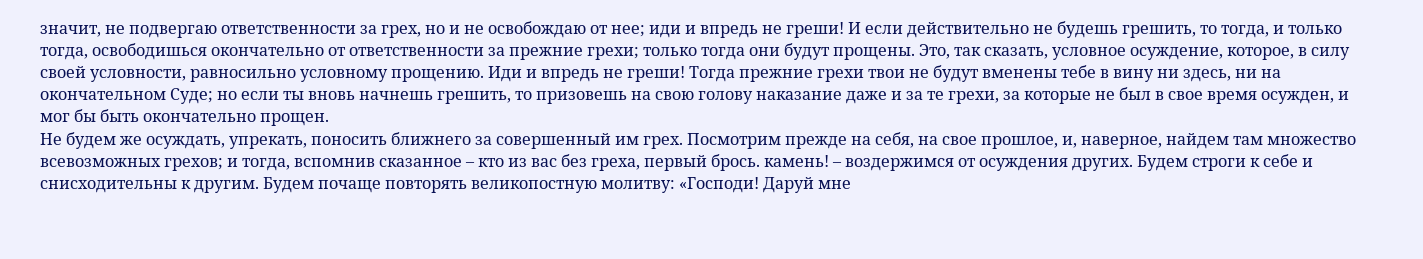значит, не подвергаю ответственности за грех, но и не освобождаю от нее; иди и впредь не греши! И если действительно не будешь грешить, то тогда, и только тогда, освободишься окончательно от ответственности за прежние грехи; только тогда они будут прощены. Это, так сказать, условное осуждение, которое, в силу своей условности, равносильно условному прощению. Иди и впредь не греши! Тогда прежние грехи твои не будут вменены тебе в вину ни здесь, ни на окончательном Суде; но если ты вновь начнешь грешить, то призовешь на свою голову наказание даже и за те грехи, за которые не был в свое время осужден, и мог бы быть окончательно прощен.
Не будем же осуждать, упрекать, поносить ближнего за совершенный им грех. Посмотрим прежде на себя, на свое прошлое, и, наверное, найдем там множество всевозможных грехов; и тогда, вспомнив сказанное – кто из вас без греха, первый брось. камень! – воздержимся от осуждения других. Будем строги к себе и снисходительны к другим. Будем почаще повторять великопостную молитву: «Господи! Даруй мне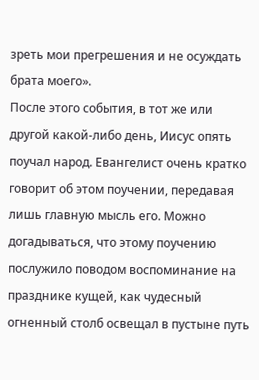зреть мои прегрешения и не осуждать брата моего».
После этого события, в тот же или другой какой-либо день, Иисус опять поучал народ. Евангелист очень кратко говорит об этом поучении, передавая лишь главную мысль его. Можно догадываться, что этому поучению послужило поводом воспоминание на празднике кущей, как чудесный огненный столб освещал в пустыне путь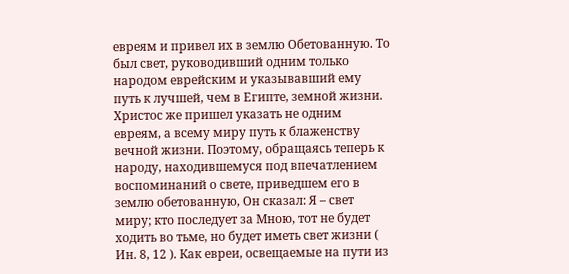евреям и привел их в землю Обетованную. То был свет, руководивший одним только народом еврейским и указывавший ему путь к лучшей, чем в Египте, земной жизни. Христос же пришел указать не одним евреям, а всему миру путь к блаженству вечной жизни. Поэтому, обращаясь теперь к народу, находившемуся под впечатлением воспоминаний о свете, приведшем его в землю обетованную, Он сказал: Я – свет миру; кто последует за Мною, тот не будет ходить во тьме, но будет иметь свет жизни ( Ин. 8, 12 ). Как евреи, освещаемые на пути из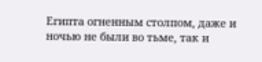Египта огненным столпом, даже и ночью не были во тьме, так и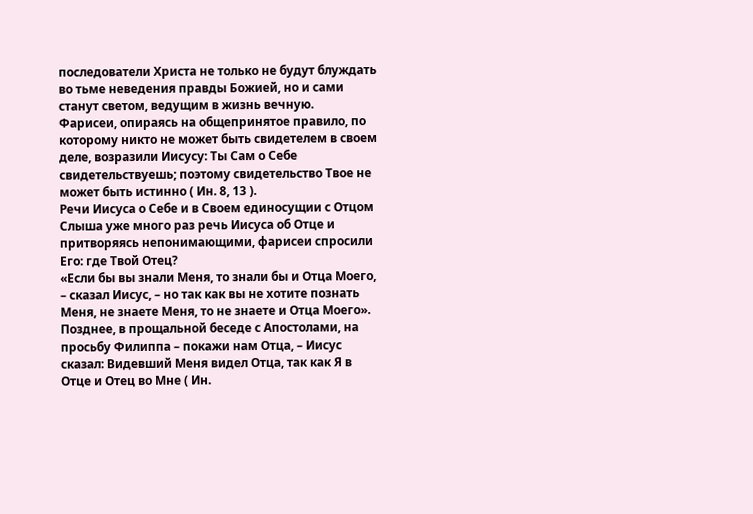последователи Христа не только не будут блуждать во тьме неведения правды Божией, но и сами станут светом, ведущим в жизнь вечную.
Фарисеи, опираясь на общепринятое правило, по которому никто не может быть свидетелем в своем деле, возразили Иисусу: Ты Сам о Себе свидетельствуешь; поэтому свидетельство Твое не может быть истинно ( Ин. 8, 13 ).
Речи Иисуса о Себе и в Своем единосущии с Отцом
Слыша уже много раз речь Иисуса об Отце и притворяясь непонимающими, фарисеи спросили Его: где Твой Отец?
«Если бы вы знали Меня, то знали бы и Отца Моего, – сказал Иисус, – но так как вы не хотите познать Меня, не знаете Меня, то не знаете и Отца Моего».
Позднее, в прощальной беседе с Апостолами, на просьбу Филиппа – покажи нам Отца, – Иисус сказал: Видевший Меня видел Отца, так как Я в Отце и Отец во Мне ( Ин.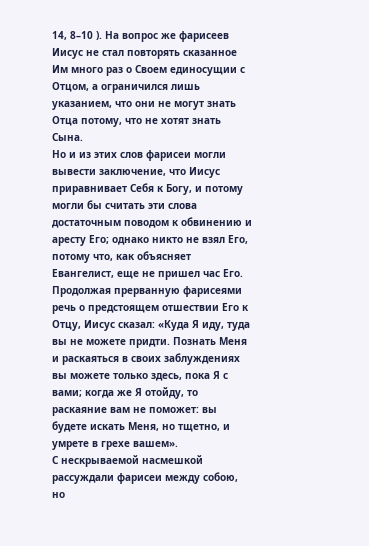14, 8–10 ). На вопрос же фарисеев Иисус не стал повторять сказанное Им много раз о Своем единосущии с Отцом, а ограничился лишь указанием, что они не могут знать Отца потому, что не хотят знать Сына.
Но и из этих слов фарисеи могли вывести заключение, что Иисус приравнивает Себя к Богу, и потому могли бы считать эти слова достаточным поводом к обвинению и аресту Его; однако никто не взял Его, потому что, как объясняет Евангелист, еще не пришел час Его.
Продолжая прерванную фарисеями речь о предстоящем отшествии Его к Отцу, Иисус сказал: «Куда Я иду, туда вы не можете придти. Познать Меня и раскаяться в своих заблуждениях вы можете только здесь, пока Я с вами; когда же Я отойду, то раскаяние вам не поможет: вы будете искать Меня, но тщетно, и умрете в грехе вашем».
С нескрываемой насмешкой рассуждали фарисеи между собою, но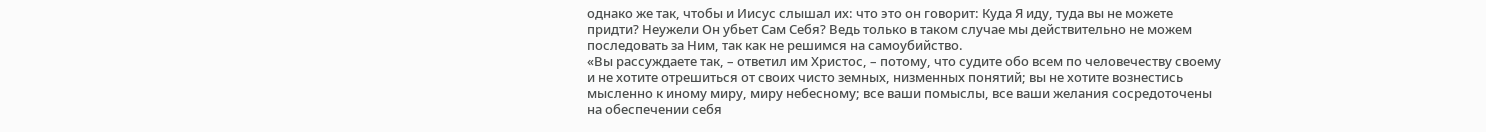однако же так, чтобы и Иисус слышал их: что это он говорит: Куда Я иду, туда вы не можете придти? Неужели Он убьет Сам Себя? Ведь только в таком случае мы действительно не можем последовать за Ним, так как не решимся на самоубийство.
«Вы рассуждаете так, – ответил им Христос, – потому, что судите обо всем по человечеству своему и не хотите отрешиться от своих чисто земных, низменных понятий; вы не хотите вознестись мысленно к иному миру, миру небесному; все ваши помыслы, все ваши желания сосредоточены на обеспечении себя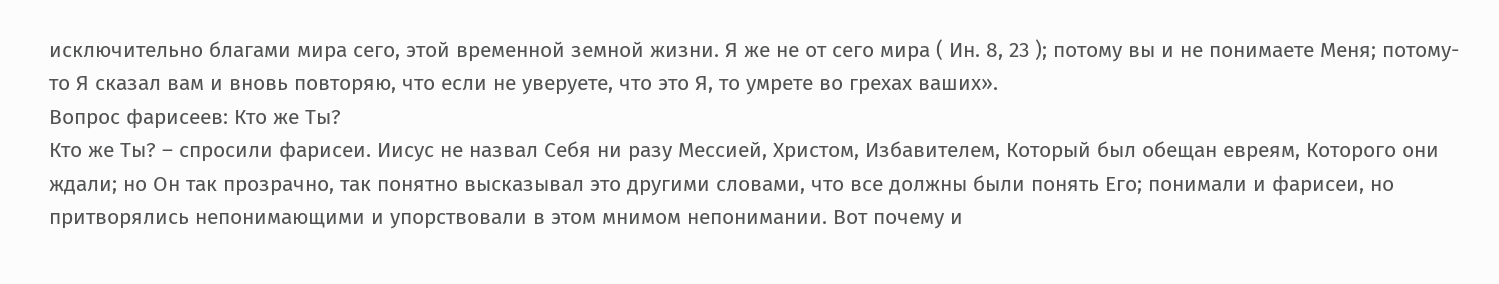исключительно благами мира сего, этой временной земной жизни. Я же не от сего мира ( Ин. 8, 23 ); потому вы и не понимаете Меня; потому-то Я сказал вам и вновь повторяю, что если не уверуете, что это Я, то умрете во грехах ваших».
Вопрос фарисеев: Кто же Ты?
Кто же Ты? – спросили фарисеи. Иисус не назвал Себя ни разу Мессией, Христом, Избавителем, Который был обещан евреям, Которого они ждали; но Он так прозрачно, так понятно высказывал это другими словами, что все должны были понять Его; понимали и фарисеи, но притворялись непонимающими и упорствовали в этом мнимом непонимании. Вот почему и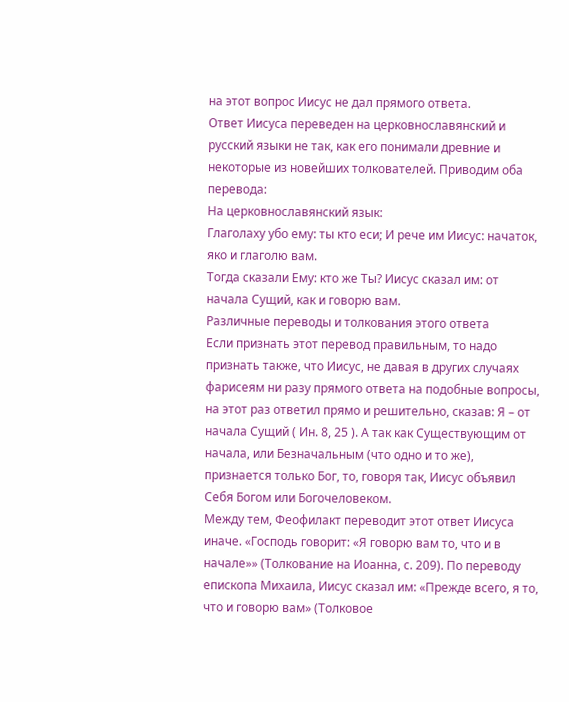на этот вопрос Иисус не дал прямого ответа.
Ответ Иисуса переведен на церковнославянский и русский языки не так, как его понимали древние и некоторые из новейших толкователей. Приводим оба перевода:
На церковнославянский язык:
Глаголаху убо ему: ты кто еси; И рече им Иисус: начаток, яко и глаголю вам.
Тогда сказали Ему: кто же Ты? Иисус сказал им: от начала Сущий, как и говорю вам.
Различные переводы и толкования этого ответа
Если признать этот перевод правильным, то надо признать также, что Иисус, не давая в других случаях фарисеям ни разу прямого ответа на подобные вопросы, на этот раз ответил прямо и решительно, сказав: Я – от начала Сущий ( Ин. 8, 25 ). А так как Существующим от начала, или Безначальным (что одно и то же), признается только Бог, то, говоря так, Иисус объявил Себя Богом или Богочеловеком.
Между тем, Феофилакт переводит этот ответ Иисуса иначе. «Господь говорит: «Я говорю вам то, что и в начале»» (Толкование на Иоанна, с. 209). По переводу епископа Михаила, Иисус сказал им: «Прежде всего, я то, что и говорю вам» (Толковое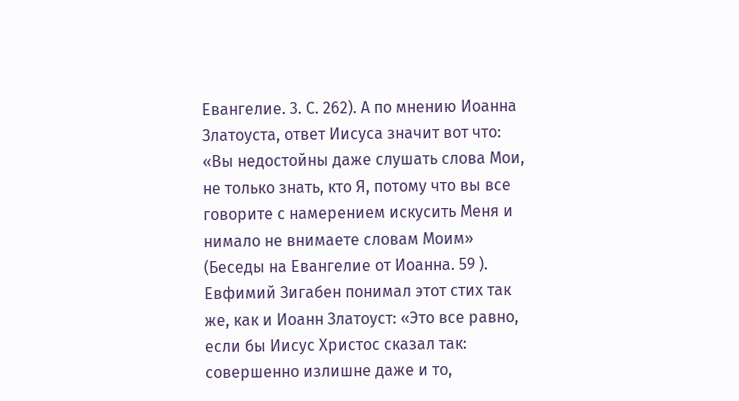Евангелие. 3. С. 262). А по мнению Иоанна Златоуста, ответ Иисуса значит вот что: «Вы недостойны даже слушать слова Мои, не только знать, кто Я, потому что вы все говорите с намерением искусить Меня и нимало не внимаете словам Моим» (Беседы на Евангелие от Иоанна. 59 ). Евфимий Зигабен понимал этот стих так же, как и Иоанн Златоуст: «Это все равно, если бы Иисус Христос сказал так: совершенно излишне даже и то,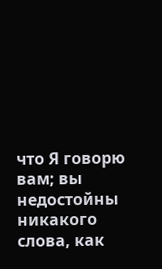что Я говорю вам; вы недостойны никакого слова, как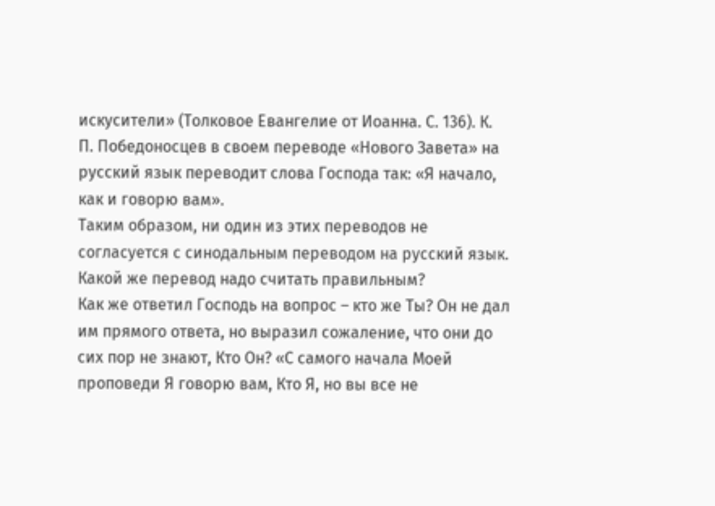искусители» (Толковое Евангелие от Иоанна. С. 136). К. П. Победоносцев в своем переводе «Нового Завета» на русский язык переводит слова Господа так: «Я начало, как и говорю вам».
Таким образом, ни один из этих переводов не согласуется с синодальным переводом на русский язык. Какой же перевод надо считать правильным?
Как же ответил Господь на вопрос – кто же Ты? Он не дал им прямого ответа, но выразил сожаление, что они до сих пор не знают, Кто Он? «С самого начала Моей проповеди Я говорю вам, Кто Я, но вы все не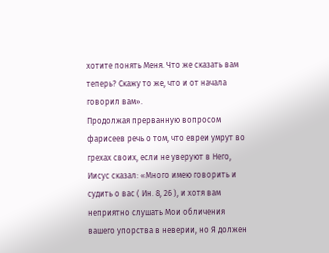хотите понять Меня. Что же сказать вам теперь? Скажу то же, что и от начала говорил вам».
Продолжая прерванную вопросом фарисеев речь о том, что евреи умрут во грехах своих, если не уверуют в Него, Иисус сказал: «Много имею говорить и судить о вас ( Ин. 8, 26 ), и хотя вам неприятно слушать Мои обличения вашего упорства в неверии, но Я должен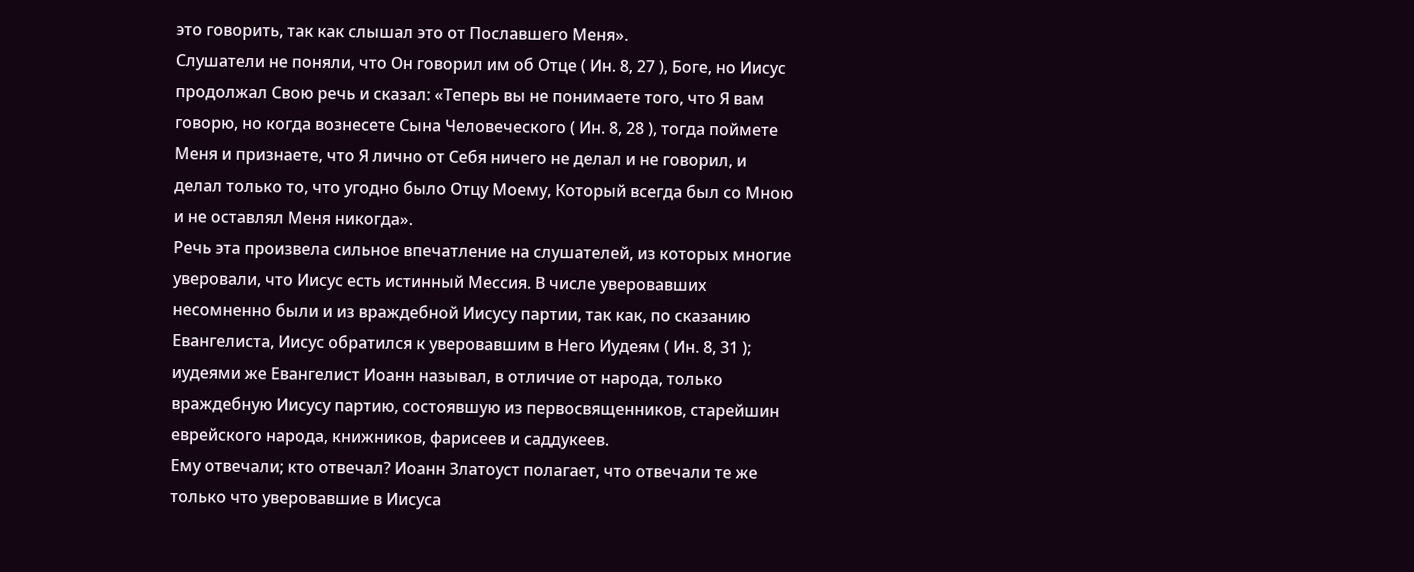это говорить, так как слышал это от Пославшего Меня».
Слушатели не поняли, что Он говорил им об Отце ( Ин. 8, 27 ), Боге, но Иисус продолжал Свою речь и сказал: «Теперь вы не понимаете того, что Я вам говорю, но когда вознесете Сына Человеческого ( Ин. 8, 28 ), тогда поймете Меня и признаете, что Я лично от Себя ничего не делал и не говорил, и делал только то, что угодно было Отцу Моему, Который всегда был со Мною и не оставлял Меня никогда».
Речь эта произвела сильное впечатление на слушателей, из которых многие уверовали, что Иисус есть истинный Мессия. В числе уверовавших несомненно были и из враждебной Иисусу партии, так как, по сказанию Евангелиста, Иисус обратился к уверовавшим в Него Иудеям ( Ин. 8, 31 ); иудеями же Евангелист Иоанн называл, в отличие от народа, только враждебную Иисусу партию, состоявшую из первосвященников, старейшин еврейского народа, книжников, фарисеев и саддукеев.
Ему отвечали; кто отвечал? Иоанн Златоуст полагает, что отвечали те же только что уверовавшие в Иисуса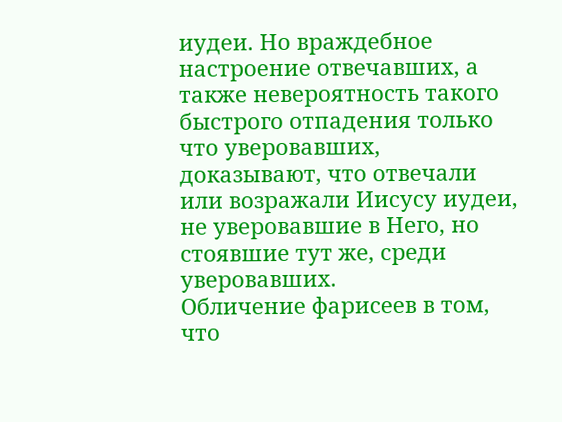иудеи. Но враждебное настроение отвечавших, а также невероятность такого быстрого отпадения только что уверовавших, доказывают, что отвечали или возражали Иисусу иудеи, не уверовавшие в Него, но стоявшие тут же, среди уверовавших.
Обличение фарисеев в том, что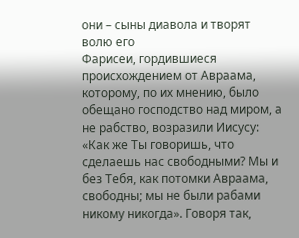они – сыны диавола и творят волю его
Фарисеи, гордившиеся происхождением от Авраама, которому, по их мнению, было обещано господство над миром, а не рабство, возразили Иисусу: «Как же Ты говоришь, что сделаешь нас свободными? Мы и без Тебя, как потомки Авраама, свободны; мы не были рабами никому никогда». Говоря так,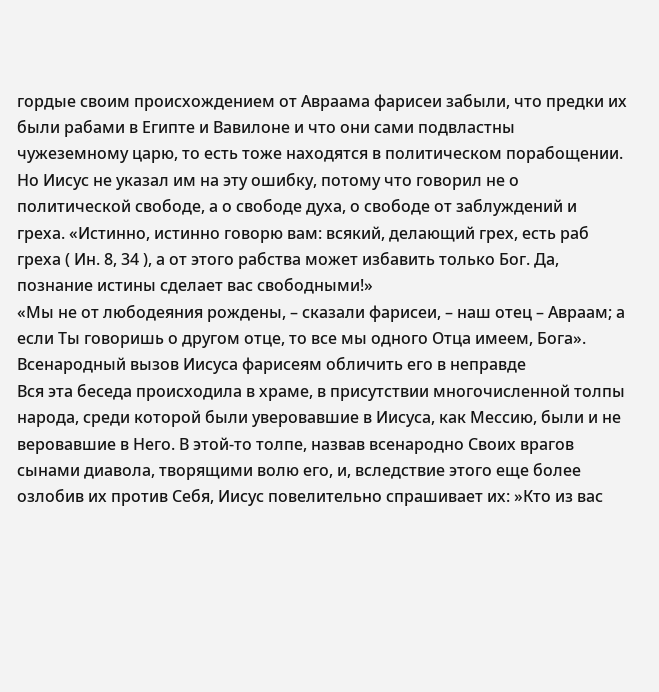гордые своим происхождением от Авраама фарисеи забыли, что предки их были рабами в Египте и Вавилоне и что они сами подвластны чужеземному царю, то есть тоже находятся в политическом порабощении. Но Иисус не указал им на эту ошибку, потому что говорил не о политической свободе, а о свободе духа, о свободе от заблуждений и греха. «Истинно, истинно говорю вам: всякий, делающий грех, есть раб греха ( Ин. 8, 34 ), а от этого рабства может избавить только Бог. Да, познание истины сделает вас свободными!»
«Мы не от любодеяния рождены, – сказали фарисеи, – наш отец – Авраам; а если Ты говоришь о другом отце, то все мы одного Отца имеем, Бога».
Всенародный вызов Иисуса фарисеям обличить его в неправде
Вся эта беседа происходила в храме, в присутствии многочисленной толпы народа, среди которой были уверовавшие в Иисуса, как Мессию, были и не веровавшие в Него. В этой-то толпе, назвав всенародно Своих врагов сынами диавола, творящими волю его, и, вследствие этого еще более озлобив их против Себя, Иисус повелительно спрашивает их: »Кто из вас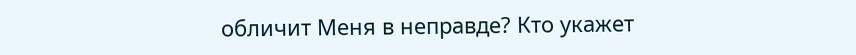обличит Меня в неправде? Кто укажет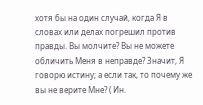хотя бы на один случай, когда Я в словах или делах погрешил против правды. Вы молчите? Вы не можете обличить Меня в неправде? Значит, Я говорю истину; а если так, то почему же вы не верите Мне? ( Ин.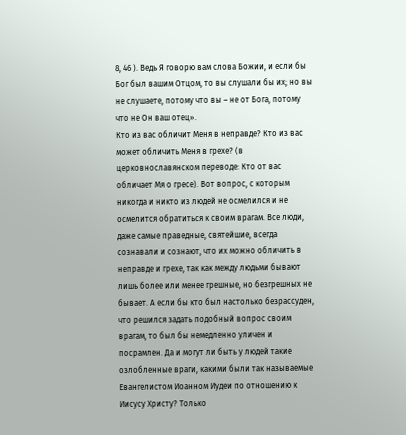8, 46 ). Ведь Я говорю вам слова Божии, и если бы Бог был вашим Отцом, то вы слушали бы их; но вы не слушаете, потому что вы – не от Бога, потому что не Он ваш отец».
Кто из вас обличит Меня в неправде? Кто из вас может обличить Меня в грехе? (в церковнославянском переводе: Кто от вас обличает Мя о гресе). Вот вопрос, с которым никогда и никто из людей не осмелился и не осмелится обратиться к своим врагам. Все люди, даже самые праведные, святейшие, всегда сознавали и сознают, что их можно обличить в неправде и грехе, так как между людьми бывают лишь более или менее грешные, но безгрешных не бывает. А если бы кто был настолько безрассуден, что решился задать подобный вопрос своим врагам, то был бы немедленно уличен и посрамлен. Да и могут ли быть у людей такие озлобленные враги, какими были так называемые Евангелистом Иоанном Иудеи по отношению к Иисусу Христу? Только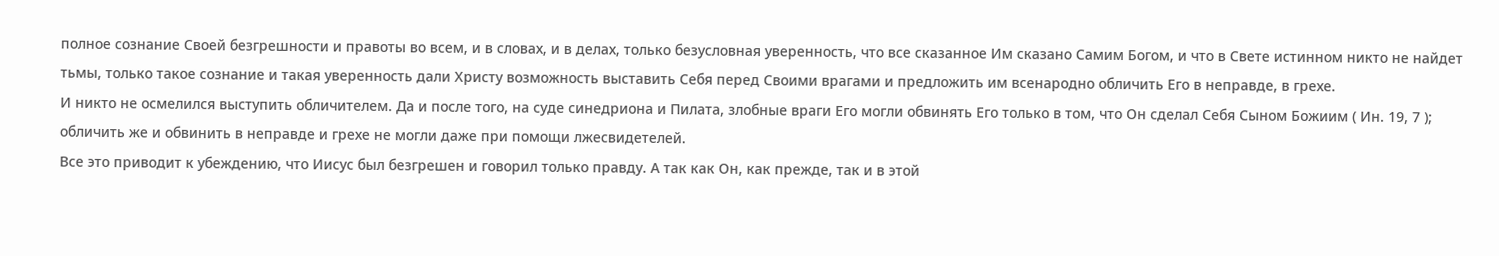полное сознание Своей безгрешности и правоты во всем, и в словах, и в делах, только безусловная уверенность, что все сказанное Им сказано Самим Богом, и что в Свете истинном никто не найдет тьмы, только такое сознание и такая уверенность дали Христу возможность выставить Себя перед Своими врагами и предложить им всенародно обличить Его в неправде, в грехе.
И никто не осмелился выступить обличителем. Да и после того, на суде синедриона и Пилата, злобные враги Его могли обвинять Его только в том, что Он сделал Себя Сыном Божиим ( Ин. 19, 7 ); обличить же и обвинить в неправде и грехе не могли даже при помощи лжесвидетелей.
Все это приводит к убеждению, что Иисус был безгрешен и говорил только правду. А так как Он, как прежде, так и в этой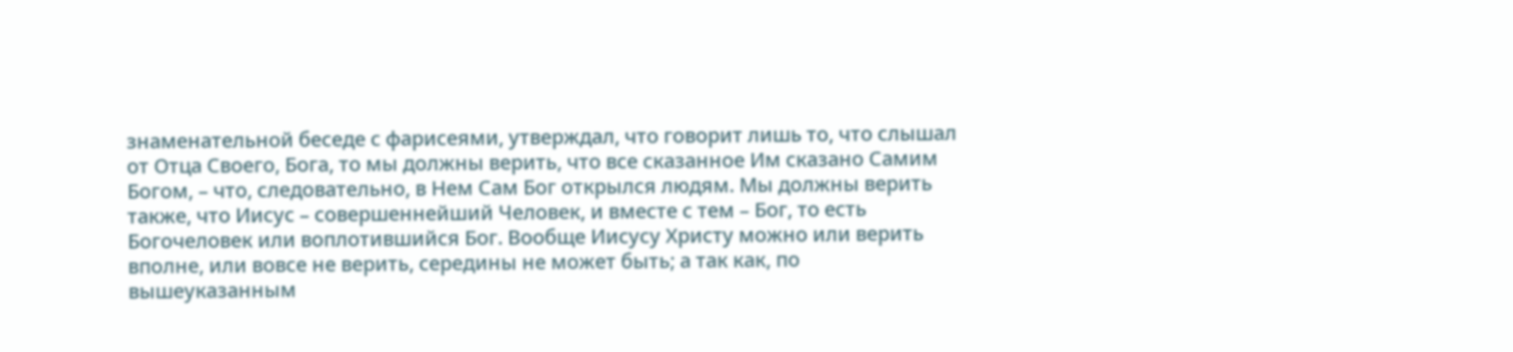знаменательной беседе с фарисеями, утверждал, что говорит лишь то, что слышал от Отца Своего, Бога, то мы должны верить, что все сказанное Им сказано Самим Богом, – что, следовательно, в Нем Сам Бог открылся людям. Мы должны верить также, что Иисус – совершеннейший Человек, и вместе с тем – Бог, то есть Богочеловек или воплотившийся Бог. Вообще Иисусу Христу можно или верить вполне, или вовсе не верить, середины не может быть; а так как, по вышеуказанным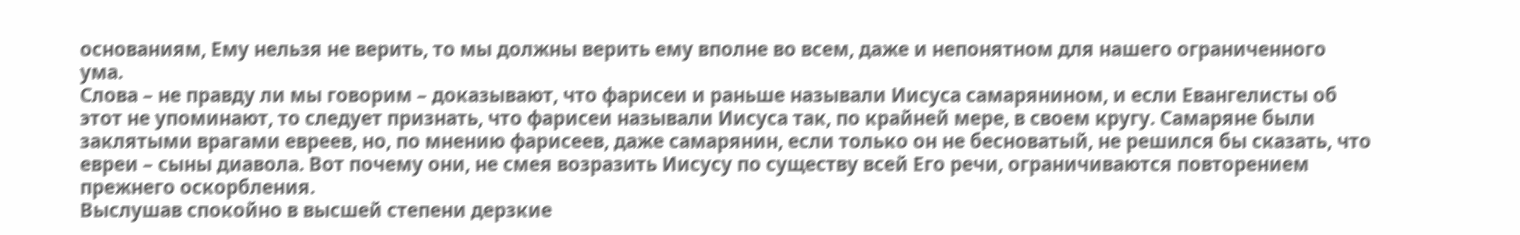основаниям, Ему нельзя не верить, то мы должны верить ему вполне во всем, даже и непонятном для нашего ограниченного ума.
Слова – не правду ли мы говорим – доказывают, что фарисеи и раньше называли Иисуса самарянином, и если Евангелисты об этот не упоминают, то следует признать, что фарисеи называли Иисуса так, по крайней мере, в своем кругу. Самаряне были заклятыми врагами евреев, но, по мнению фарисеев, даже самарянин, если только он не бесноватый, не решился бы сказать, что евреи – сыны диавола. Вот почему они, не смея возразить Иисусу по существу всей Его речи, ограничиваются повторением прежнего оскорбления.
Выслушав спокойно в высшей степени дерзкие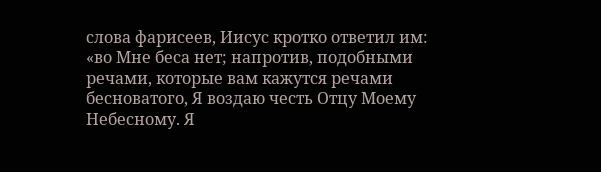слова фарисеев, Иисус кротко ответил им: «во Мне беса нет; напротив, подобными речами, которые вам кажутся речами бесноватого, Я воздаю честь Отцу Моему Небесному. Я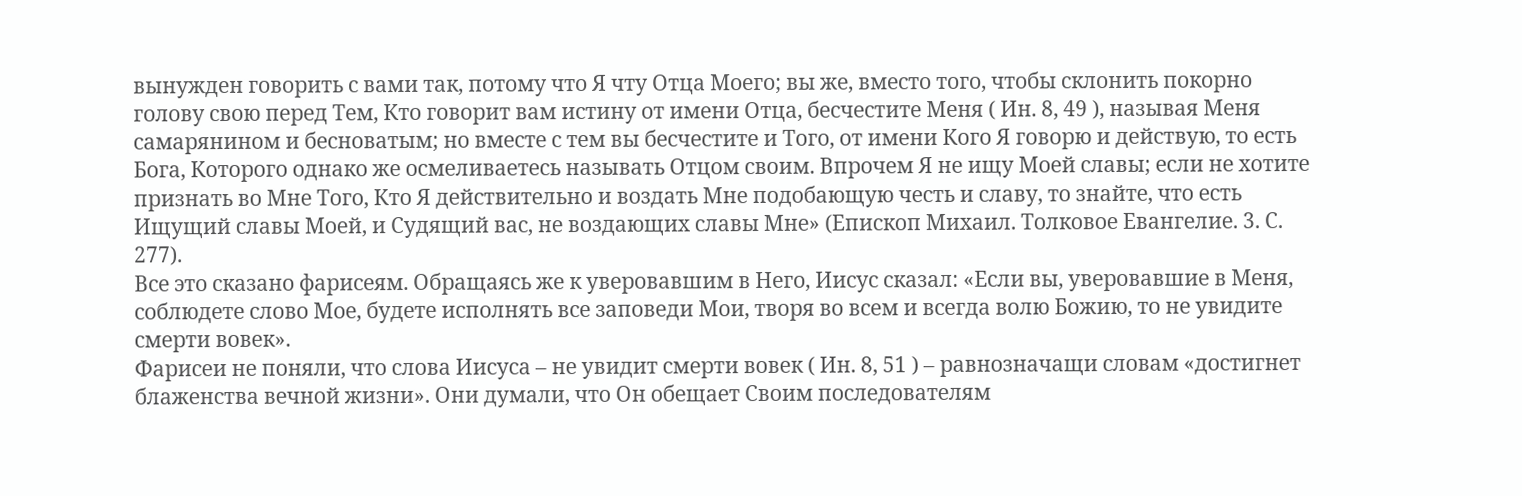вынужден говорить с вами так, потому что Я чту Отца Моего; вы же, вместо того, чтобы склонить покорно голову свою перед Тем, Кто говорит вам истину от имени Отца, бесчестите Меня ( Ин. 8, 49 ), называя Меня самарянином и бесноватым; но вместе с тем вы бесчестите и Того, от имени Кого Я говорю и действую, то есть Бога, Которого однако же осмеливаетесь называть Отцом своим. Впрочем Я не ищу Моей славы; если не хотите признать во Мне Того, Кто Я действительно и воздать Мне подобающую честь и славу, то знайте, что есть Ищущий славы Моей, и Судящий вас, не воздающих славы Мне» (Епископ Михаил. Толковое Евангелие. 3. С. 277).
Все это сказано фарисеям. Обращаясь же к уверовавшим в Него, Иисус сказал: «Если вы, уверовавшие в Меня, соблюдете слово Мое, будете исполнять все заповеди Мои, творя во всем и всегда волю Божию, то не увидите смерти вовек».
Фарисеи не поняли, что слова Иисуса – не увидит смерти вовек ( Ин. 8, 51 ) – равнозначащи словам «достигнет блаженства вечной жизни». Они думали, что Он обещает Своим последователям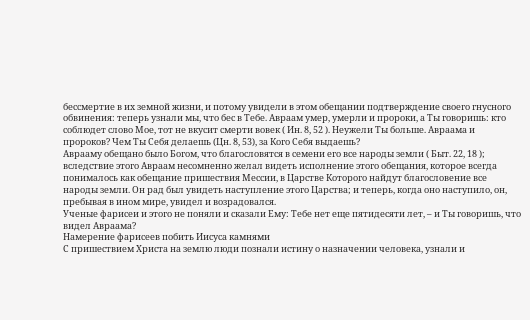бессмертие в их земной жизни, и потому увидели в этом обещании подтверждение своего гнусного обвинения: теперь узнали мы, что бес в Тебе. Авраам умер, умерли и пророки, а Ты говоришь: кто соблюдет слово Мое, тот не вкусит смерти вовек ( Ин. 8, 52 ). Неужели Ты больше. Авраама и пророков? Чем Ты Себя делаешь (Цн. 8, 53), за Кого Себя выдаешь?
Аврааму обещано было Богом, что благословятся в семени его все народы земли ( Быт. 22, 18 ); вследствие этого Авраам несомненно желал видеть исполнение этого обещания, которое всегда понималось как обещание пришествия Мессии, в Царстве Которого найдут благословение все народы земли. Он рад был увидеть наступление этого Царства; и теперь, когда оно наступило, он, пребывая в ином мире, увидел и возрадовался.
Ученые фарисеи и этого не поняли и сказали Ему: Тебе нет еще пятидесяти лет, – и Ты говоришь, что видел Авраама?
Намерение фарисеев побить Иисуса камнями
С пришествием Христа на землю люди познали истину о назначении человека, узнали и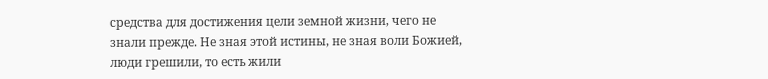средства для достижения цели земной жизни, чего не знали прежде. Не зная этой истины, не зная воли Божией, люди грешили, то есть жили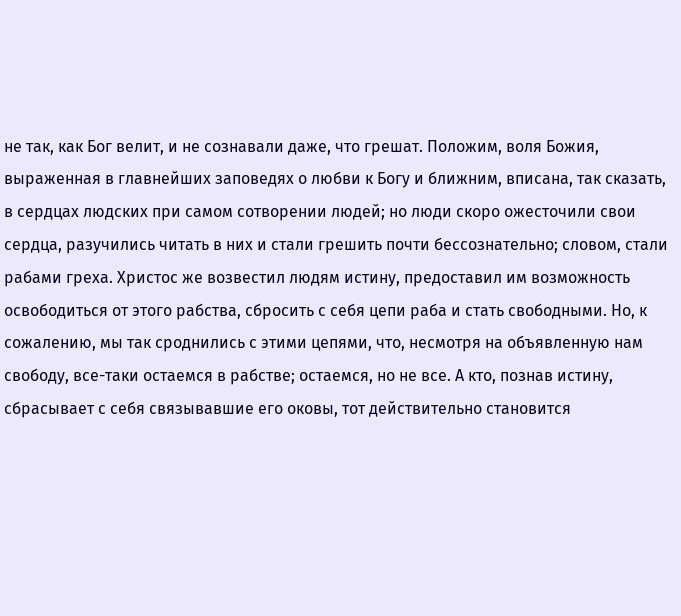не так, как Бог велит, и не сознавали даже, что грешат. Положим, воля Божия, выраженная в главнейших заповедях о любви к Богу и ближним, вписана, так сказать, в сердцах людских при самом сотворении людей; но люди скоро ожесточили свои сердца, разучились читать в них и стали грешить почти бессознательно; словом, стали рабами греха. Христос же возвестил людям истину, предоставил им возможность освободиться от этого рабства, сбросить с себя цепи раба и стать свободными. Но, к сожалению, мы так сроднились с этими цепями, что, несмотря на объявленную нам свободу, все-таки остаемся в рабстве; остаемся, но не все. А кто, познав истину, сбрасывает с себя связывавшие его оковы, тот действительно становится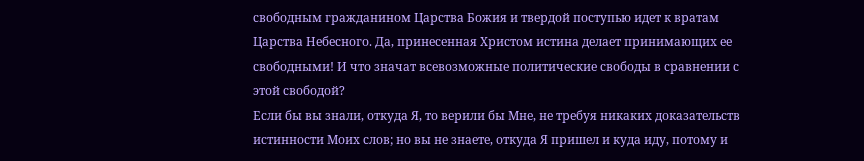свободным гражданином Царства Божия и твердой поступью идет к вратам Царства Небесного. Да, принесенная Христом истина делает принимающих ее свободными! И что значат всевозможные политические свободы в сравнении с этой свободой?
Если бы вы знали, откуда Я, то верили бы Мне, не требуя никаких доказательств истинности Моих слов; но вы не знаете, откуда Я пришел и куда иду, потому и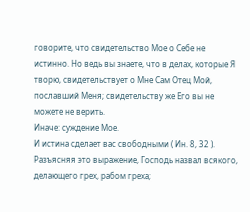говорите, что свидетельство Мое о Себе не истинно. Но ведь вы знаете, что в делах, которые Я творю, свидетельствует о Мне Сам Отец Мой, пославший Меня; свидетельству же Его вы не можете не верить.
Иначе: суждение Мое.
И истина сделает вас свободными ( Ин. 8, 32 ). Разъясняя это выражение, Господь назвал всякого, делающего грех, рабом греха;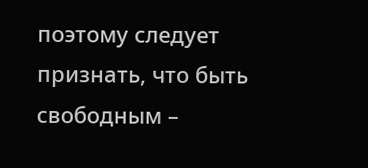поэтому следует признать, что быть свободным –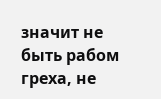значит не быть рабом греха, не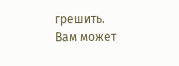грешить.
Вам может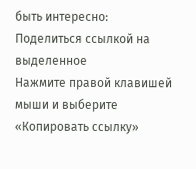быть интересно:
Поделиться ссылкой на выделенное
Нажмите правой клавишей мыши и выберите «Копировать ссылку»